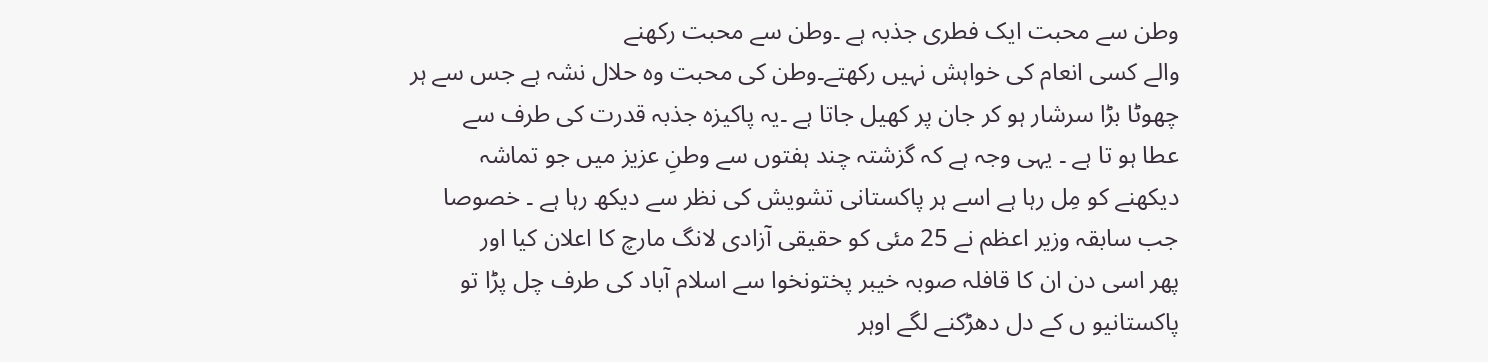وطن سے محبت ایک فطری جذبہ ہے ۔وطن سے محبت رکھنے
والے کسی انعام کی خواہش نہیں رکھتے۔وطن کی محبت وہ حلال نشہ ہے جس سے ہر
چھوٹا بڑا سرشار ہو کر جان پر کھیل جاتا ہے ۔یہ پاکیزہ جذبہ قدرت کی طرف سے
عطا ہو تا ہے ۔ یہی وجہ ہے کہ گزشتہ چند ہفتوں سے وطنِ عزیز میں جو تماشہ
دیکھنے کو مِل رہا ہے اسے ہر پاکستانی تشویش کی نظر سے دیکھ رہا ہے ۔ خصوصا
جب سابقہ وزیر اعظم نے 25 مئی کو حقیقی آزادی لانگ مارچ کا اعلان کیا اور
پھر اسی دن ان کا قافلہ صوبہ خیبر پختونخوا سے اسلام آباد کی طرف چل پڑا تو
پاکستانیو ں کے دل دھڑکنے لگے اوہر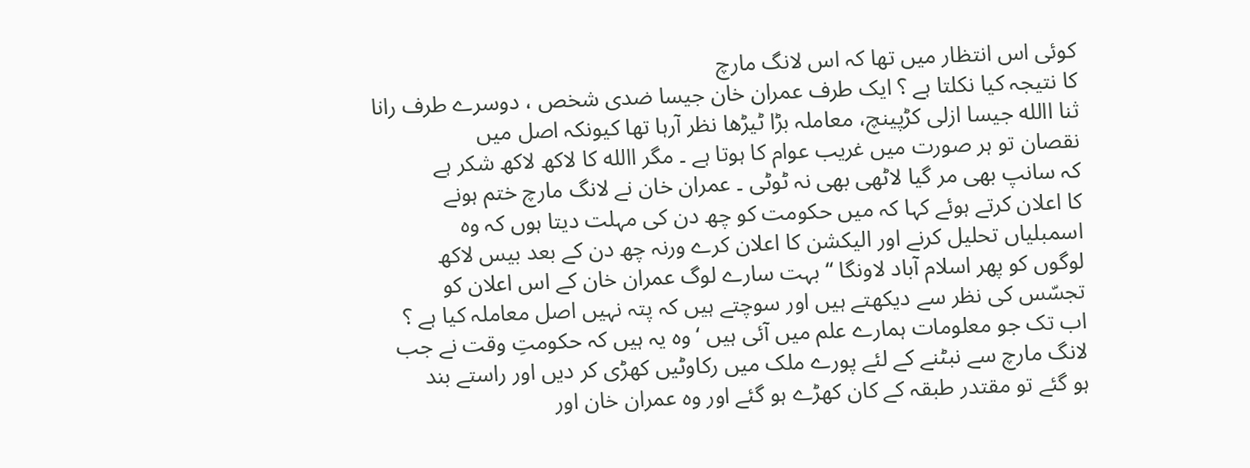کوئی اس انتظار میں تھا کہ اس لانگ مارچ
کا نتیجہ کیا نکلتا ہے ؟ ایک طرف عمران خان جیسا ضدی شخص ، دوسرے طرف رانا
ثنا االله جیسا ازلی کڑپینچ، معاملہ بڑا ٹیڑھا نظر آرہا تھا کیونکہ اصل میں
نقصان تو ہر صورت میں غریب عوام کا ہوتا ہے ۔ مگر االله کا لاکھ لاکھ شکر ہے
کہ سانپ بھی مر گیا لاٹھی بھی نہ ٹوٹی ۔ عمران خان نے لانگ مارچ ختم ہونے
کا اعلان کرتے ہوئے کہا کہ میں حکومت کو چھ دن کی مہلت دیتا ہوں کہ وہ
اسمبلیاں تحلیل کرنے اور الیکشن کا اعلان کرے ورنہ چھ دن کے بعد بیس لاکھ
لوگوں کو پھر اسلام آباد لاونگا ‘‘ بہت سارے لوگ عمران خان کے اس اعلان کو
تجسّس کی نظر سے دیکھتے ہیں اور سوچتے ہیں کہ پتہ نہیں اصل معاملہ کیا ہے ؟
اب تک جو معلومات ہمارے علم میں آئی ہیں ‘ وہ یہ ہیں کہ حکومتِ وقت نے جب
لانگ مارچ سے نبٹنے کے لئے پورے ملک میں رکاوٹیں کھڑی کر دیں اور راستے بند
ہو گئے تو مقتدر طبقہ کے کان کھڑے ہو گئے اور وہ عمران خان اور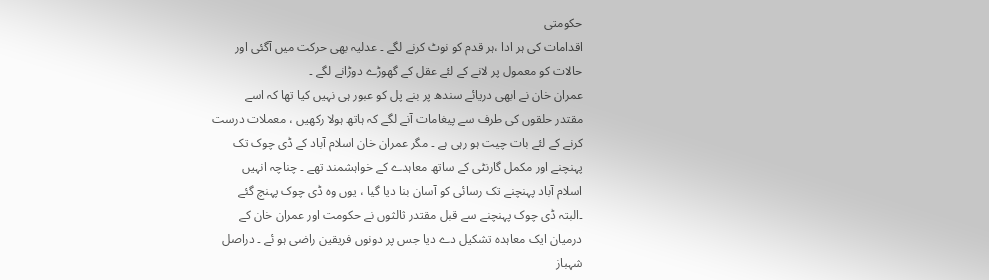حکومتی
اقدامات کی ہر ادا ،ہر قدم کو نوٹ کرنے لگے ۔ عدلیہ بھی حرکت میں آگئی اور
حالات کو معمول پر لانے کے لئے عقل کے گھوڑے دوڑانے لگے ۔
عمران خان نے ابھی دریائے سندھ پر بنے پل کو عبور ہی نہیں کیا تھا کہ اسے
مقتدر حلقوں کی طرف سے پیغامات آنے لگے کہ ہاتھ ہولا رکھیں ، معملات درست
کرنے کے لئے بات چیت ہو رہی ہے ۔ مگر عمران خان اسلام آباد کے ڈی چوک تک
پہنچنے اور مکمل گارنٹی کے ساتھ معاہدے کے خواہشمند تھے ۔ چناچہ انہیں
اسلام آباد پہنچنے تک رسائی کو آسان بنا دیا گیا ، یوں وہ ڈی چوک پہنچ گئے
۔البتہ ڈی چوک پہنچنے سے قبل مقتدر ثالثوں نے حکومت اور عمران خان کے
درمیان ایک معاہدہ تشکیل دے دیا جس پر دونوں فریقین راضی ہو ئے ۔ دراصل
شہباز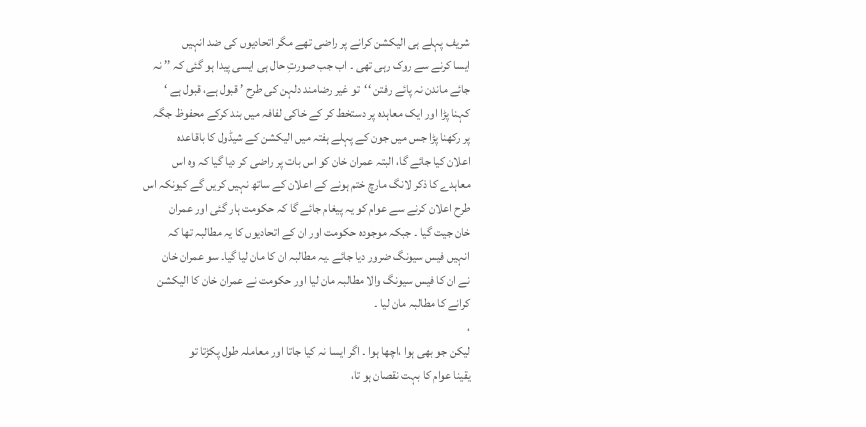شریف پہلے ہی الیکشن کرانے پر راضی تھے مگر اتحادیوں کی ضد انہیں
ایسا کرنے سے روک رہی تھی ۔ اب جب صورتِ حال ہی ایسی پیدا ہو گئی کہ ’’ نہ
جائے ماندن نہ پائے رفتن ‘‘تو غیر رضامند دلہن کی طرح ’ قبول ہے، قبول ہے ‘
کہنا پڑا اور ایک معاہدہ پر دستخط کر کے خاکی لفافہ میں بند کرکے محفوظ جگہ
پر رکھنا پڑا جس میں جون کے پہلے ہفتہ میں الیکشن کے شیڈول کا باقاعدہ
اعلان کیا جائے گا، البتہ عمران خان کو اس بات پر راضی کر دیا گیا کہ وہ اس
معاہدے کا ذکر لانگ مارچ ختم ہونے کے اعلان کے ساتھ نہیں کریں گے کیونکہ اس
طرح اعلان کرنے سے عوام کو یہ پیغام جائے گا کہ حکومت ہار گئی اور عمران
خان جیت گیا ۔ جبکہ موجودہ حکومت اور ان کے اتحادیوں کا یہ مطالبہ تھا کہ
انہیں فیس سیونگ ضرور دیا جائے ۔یہ مطالبہ ان کا مان لیا گیا۔ سو عمران خان
نے ان کا فیس سیونگ والا مطالبہ مان لیا اور حکومت نے عمران خان کا الیکشن
کرانے کا مطالبہ مان لیا ۔
،
لیکن جو بھی ہوا ،اچھا ہوا ۔ اگر ایسا نہ کیا جاتا اور معاملہ طول پکڑتا تو
یقینا عوام کا بہت نقصان ہو تا،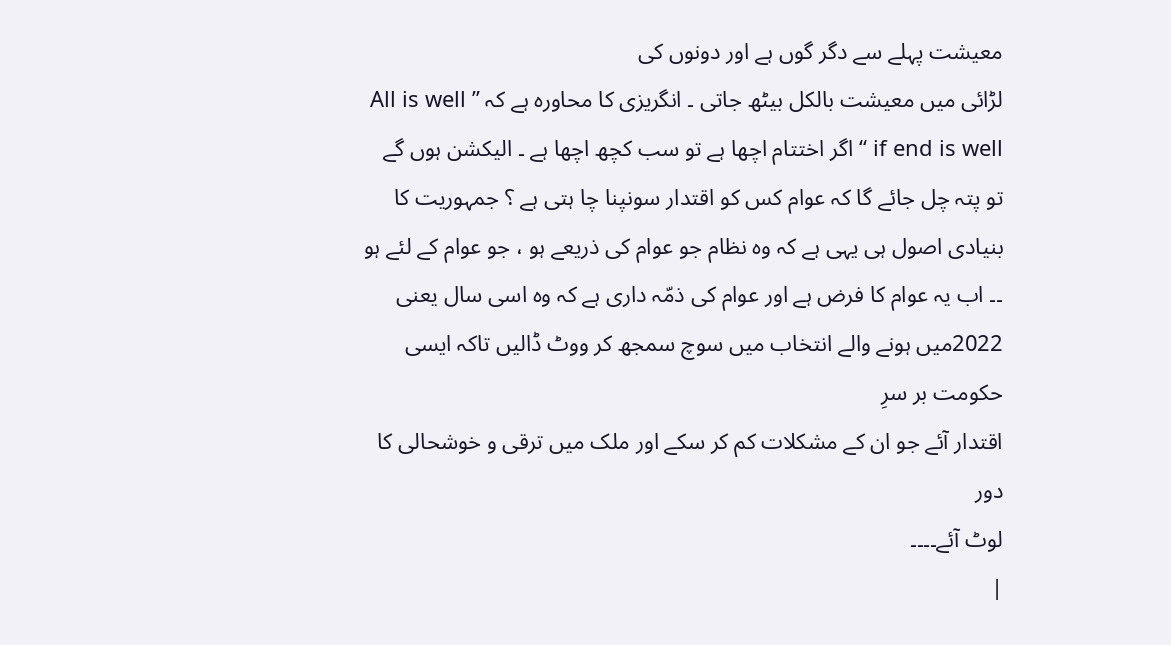معیشت پہلے سے دگر گوں ہے اور دونوں کی
لڑائی میں معیشت بالکل بیٹھ جاتی ۔ انگریزی کا محاورہ ہے کہ ’’ All is well
if end is well ‘‘ اگر اختتام اچھا ہے تو سب کچھ اچھا ہے ۔ الیکشن ہوں گے
تو پتہ چل جائے گا کہ عوام کس کو اقتدار سونپنا چا ہتی ہے ؟ جمہوریت کا
بنیادی اصول ہی یہی ہے کہ وہ نظام جو عوام کی ذریعے ہو ، جو عوام کے لئے ہو
۔۔ اب یہ عوام کا فرض ہے اور عوام کی ذمّہ داری ہے کہ وہ اسی سال یعنی
2022میں ہونے والے انتخاب میں سوچ سمجھ کر ووٹ ڈالیں تاکہ ایسی حکومت بر سرِ
اقتدار آئے جو ان کے مشکلات کم کر سکے اور ملک میں ترقی و خوشحالی کا دور
لوٹ آئے۔۔۔۔
|